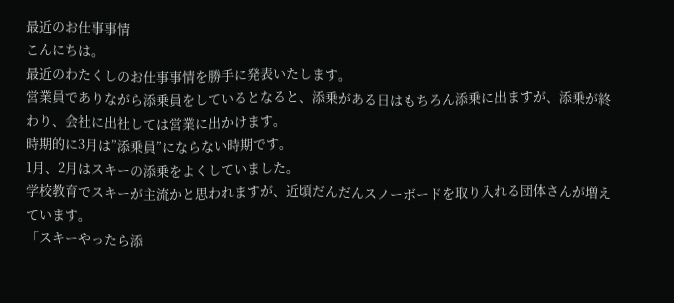最近のお仕事事情
こんにちは。
最近のわたくしのお仕事事情を勝手に発表いたします。
営業員でありながら添乗員をしているとなると、添乗がある日はもちろん添乗に出ますが、添乗が終わり、会社に出社しては営業に出かけます。
時期的に3月は”添乗員”にならない時期です。
1月、2月はスキーの添乗をよくしていました。
学校教育でスキーが主流かと思われますが、近頃だんだんスノーボードを取り入れる団体さんが増えています。
「スキーやったら添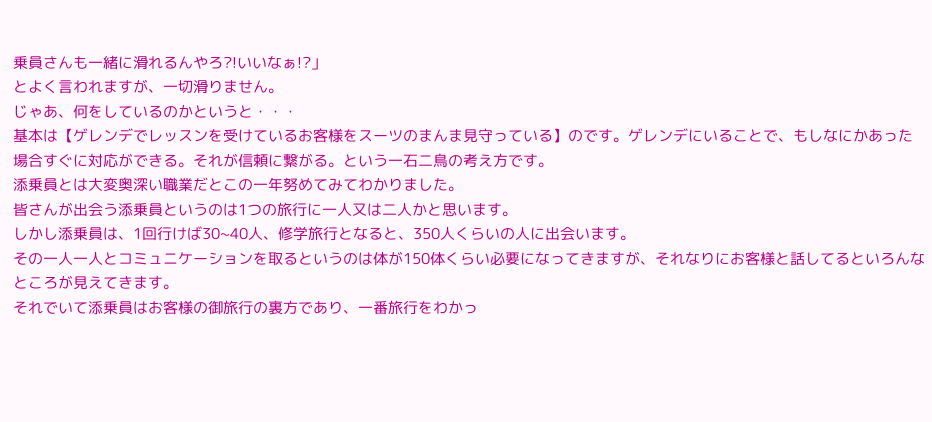乗員さんも一緒に滑れるんやろ?!いいなぁ!?」
とよく言われますが、一切滑りません。
じゃあ、何をしているのかというと・・・
基本は【ゲレンデでレッスンを受けているお客様をスーツのまんま見守っている】のです。ゲレンデにいることで、もしなにかあった場合すぐに対応ができる。それが信頼に繋がる。という一石二鳥の考え方です。
添乗員とは大変奥深い職業だとこの一年努めてみてわかりました。
皆さんが出会う添乗員というのは1つの旅行に一人又は二人かと思います。
しかし添乗員は、1回行けば30~40人、修学旅行となると、350人くらいの人に出会います。
その一人一人とコミュニケーションを取るというのは体が150体くらい必要になってきますが、それなりにお客様と話してるといろんなところが見えてきます。
それでいて添乗員はお客様の御旅行の裏方であり、一番旅行をわかっ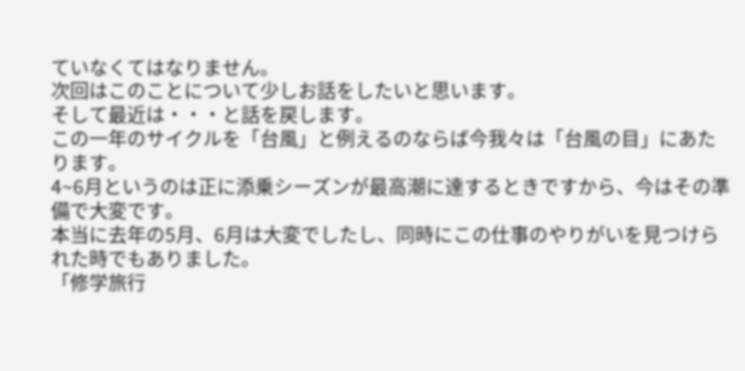ていなくてはなりません。
次回はこのことについて少しお話をしたいと思います。
そして最近は・・・と話を戻します。
この一年のサイクルを「台風」と例えるのならば今我々は「台風の目」にあたります。
4~6月というのは正に添乗シーズンが最高潮に達するときですから、今はその準備で大変です。
本当に去年の5月、6月は大変でしたし、同時にこの仕事のやりがいを見つけられた時でもありました。
「修学旅行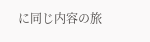に同じ内容の旅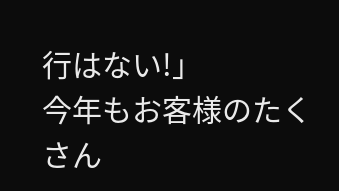行はない!」
今年もお客様のたくさん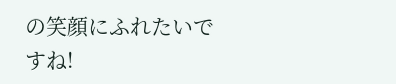の笑顔にふれたいですね!